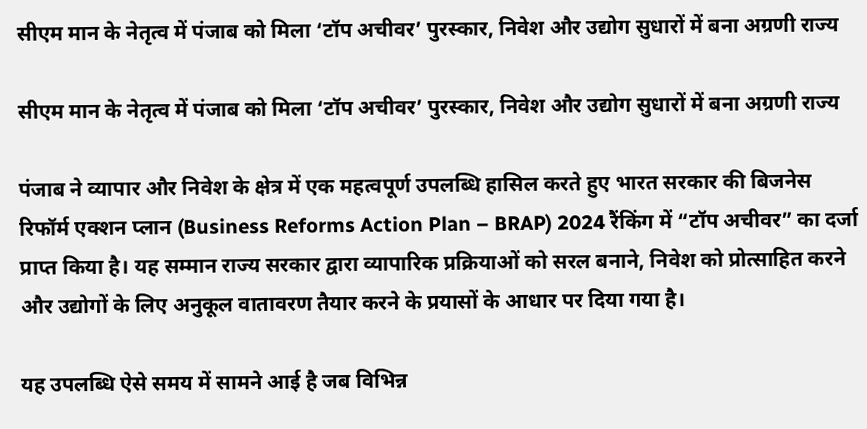सीएम मान के नेतृत्व में पंजाब को मिला ‘टॉप अचीवर’ पुरस्कार, निवेश और उद्योग सुधारों में बना अग्रणी राज्य

सीएम मान के नेतृत्व में पंजाब को मिला ‘टॉप अचीवर’ पुरस्कार, निवेश और उद्योग सुधारों में बना अग्रणी राज्य

पंजाब ने व्यापार और निवेश के क्षेत्र में एक महत्वपूर्ण उपलब्धि हासिल करते हुए भारत सरकार की बिजनेस रिफॉर्म एक्शन प्लान (Business Reforms Action Plan – BRAP) 2024 रैंकिंग में “टॉप अचीवर” का दर्जा प्राप्त किया है। यह सम्मान राज्य सरकार द्वारा व्यापारिक प्रक्रियाओं को सरल बनाने, निवेश को प्रोत्साहित करने और उद्योगों के लिए अनुकूल वातावरण तैयार करने के प्रयासों के आधार पर दिया गया है।

यह उपलब्धि ऐसे समय में सामने आई है जब विभिन्न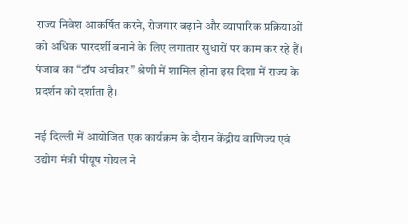राज्य निवेश आकर्षित करने, रोजगार बढ़ाने और व्यापारिक प्रक्रियाओं को अधिक पारदर्शी बनाने के लिए लगातार सुधारों पर काम कर रहे हैं। पंजाब का “टॉप अचीवर” श्रेणी में शामिल होना इस दिशा में राज्य के प्रदर्शन को दर्शाता है।

नई दिल्ली में आयोजित एक कार्यक्रम के दौरान केंद्रीय वाणिज्य एवं उद्योग मंत्री पीयूष गोयल ने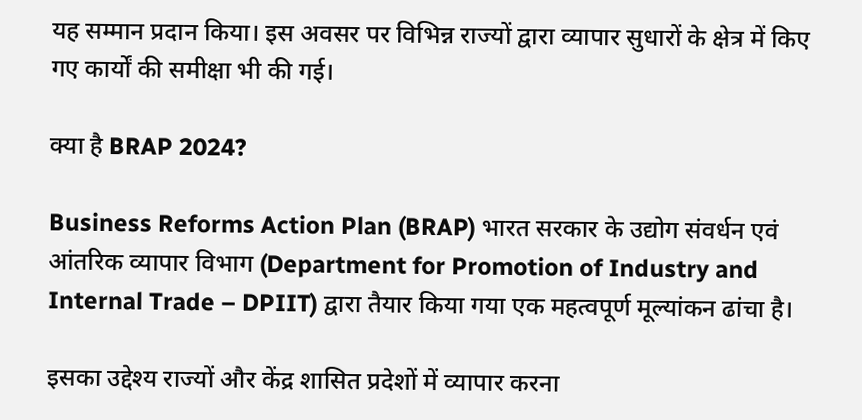यह सम्मान प्रदान किया। इस अवसर पर विभिन्न राज्यों द्वारा व्यापार सुधारों के क्षेत्र में किए गए कार्यों की समीक्षा भी की गई।

क्या है BRAP 2024?

Business Reforms Action Plan (BRAP) भारत सरकार के उद्योग संवर्धन एवं आंतरिक व्यापार विभाग (Department for Promotion of Industry and Internal Trade – DPIIT) द्वारा तैयार किया गया एक महत्वपूर्ण मूल्यांकन ढांचा है।

इसका उद्देश्य राज्यों और केंद्र शासित प्रदेशों में व्यापार करना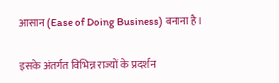आसान (Ease of Doing Business) बनाना है।

इसके अंतर्गत विभिन्न राज्यों के प्रदर्शन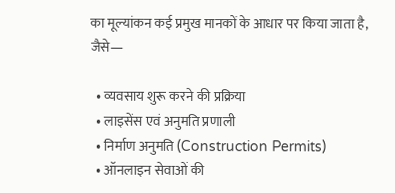का मूल्यांकन कई प्रमुख मानकों के आधार पर किया जाता है, जैसे—

  • व्यवसाय शुरू करने की प्रक्रिया
  • लाइसेंस एवं अनुमति प्रणाली
  • निर्माण अनुमति (Construction Permits)
  • ऑनलाइन सेवाओं की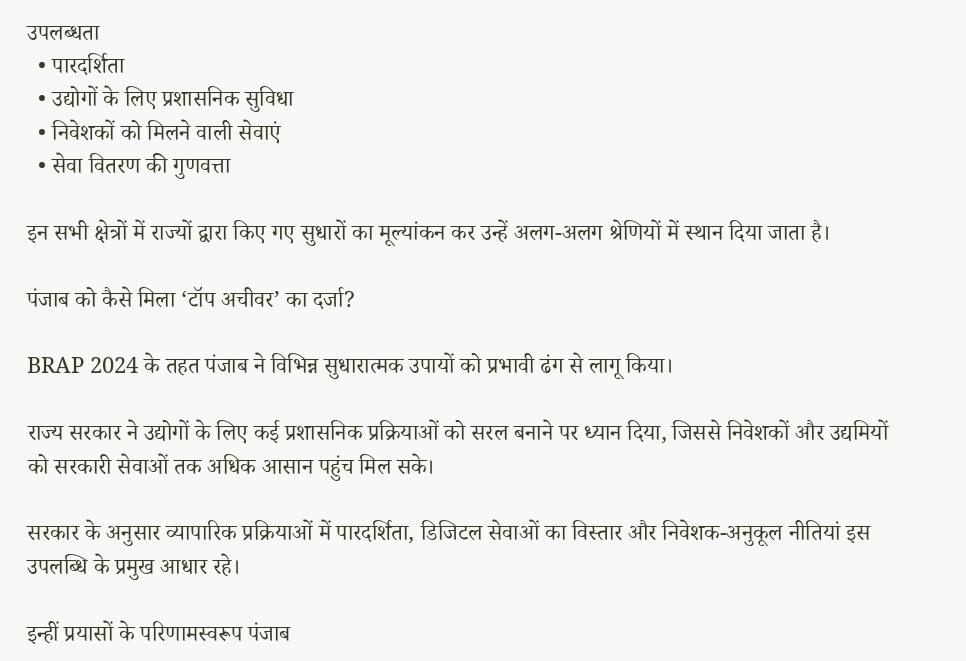उपलब्धता
  • पारदर्शिता
  • उद्योगों के लिए प्रशासनिक सुविधा
  • निवेशकों को मिलने वाली सेवाएं
  • सेवा वितरण की गुणवत्ता

इन सभी क्षेत्रों में राज्यों द्वारा किए गए सुधारों का मूल्यांकन कर उन्हें अलग-अलग श्रेणियों में स्थान दिया जाता है।

पंजाब को कैसे मिला ‘टॉप अचीवर’ का दर्जा?

BRAP 2024 के तहत पंजाब ने विभिन्न सुधारात्मक उपायों को प्रभावी ढंग से लागू किया।

राज्य सरकार ने उद्योगों के लिए कई प्रशासनिक प्रक्रियाओं को सरल बनाने पर ध्यान दिया, जिससे निवेशकों और उद्यमियों को सरकारी सेवाओं तक अधिक आसान पहुंच मिल सके।

सरकार के अनुसार व्यापारिक प्रक्रियाओं में पारदर्शिता, डिजिटल सेवाओं का विस्तार और निवेशक-अनुकूल नीतियां इस उपलब्धि के प्रमुख आधार रहे।

इन्हीं प्रयासों के परिणामस्वरूप पंजाब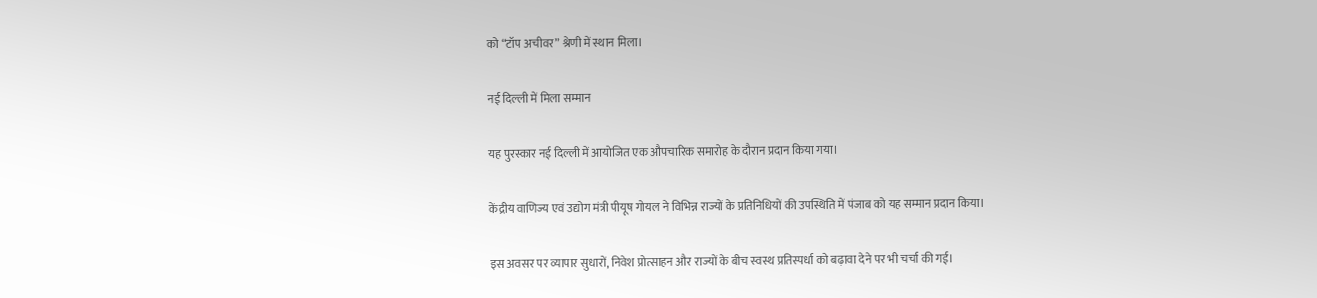को “टॉप अचीवर” श्रेणी में स्थान मिला।

नई दिल्ली में मिला सम्मान

यह पुरस्कार नई दिल्ली में आयोजित एक औपचारिक समारोह के दौरान प्रदान किया गया।

केंद्रीय वाणिज्य एवं उद्योग मंत्री पीयूष गोयल ने विभिन्न राज्यों के प्रतिनिधियों की उपस्थिति में पंजाब को यह सम्मान प्रदान किया।

इस अवसर पर व्यापार सुधारों, निवेश प्रोत्साहन और राज्यों के बीच स्वस्थ प्रतिस्पर्धा को बढ़ावा देने पर भी चर्चा की गई।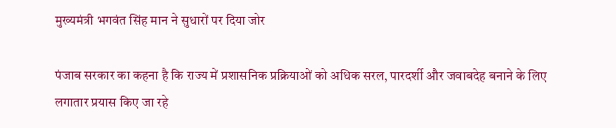मुख्यमंत्री भगवंत सिंह मान ने सुधारों पर दिया जोर

पंजाब सरकार का कहना है कि राज्य में प्रशासनिक प्रक्रियाओं को अधिक सरल, पारदर्शी और जवाबदेह बनाने के लिए लगातार प्रयास किए जा रहे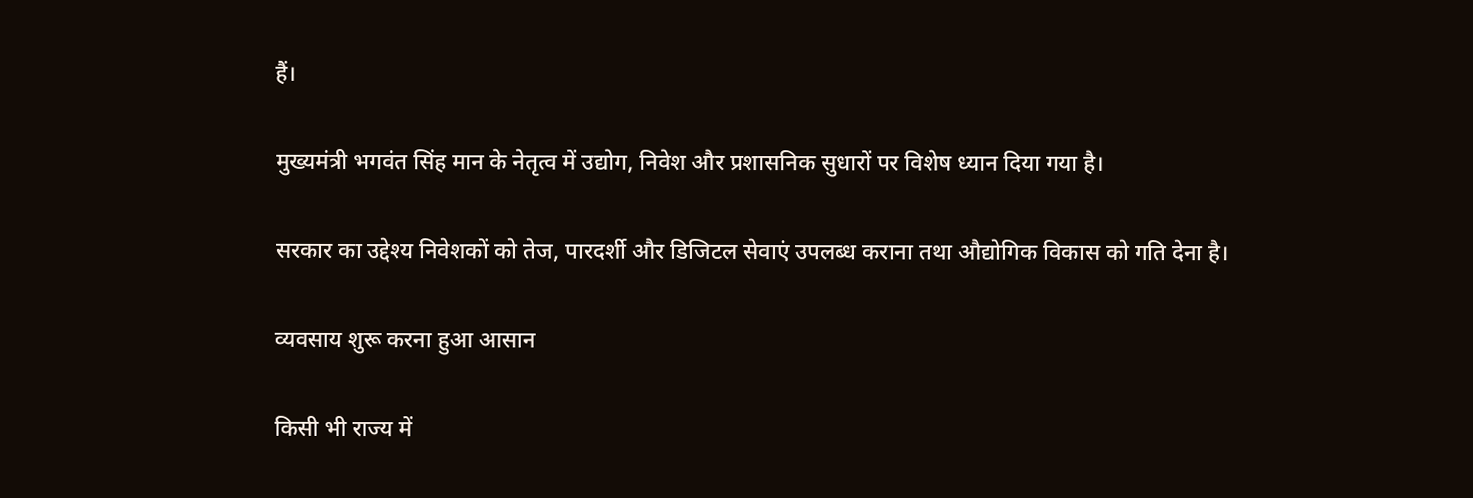हैं।

मुख्यमंत्री भगवंत सिंह मान के नेतृत्व में उद्योग, निवेश और प्रशासनिक सुधारों पर विशेष ध्यान दिया गया है।

सरकार का उद्देश्य निवेशकों को तेज, पारदर्शी और डिजिटल सेवाएं उपलब्ध कराना तथा औद्योगिक विकास को गति देना है।

व्यवसाय शुरू करना हुआ आसान

किसी भी राज्य में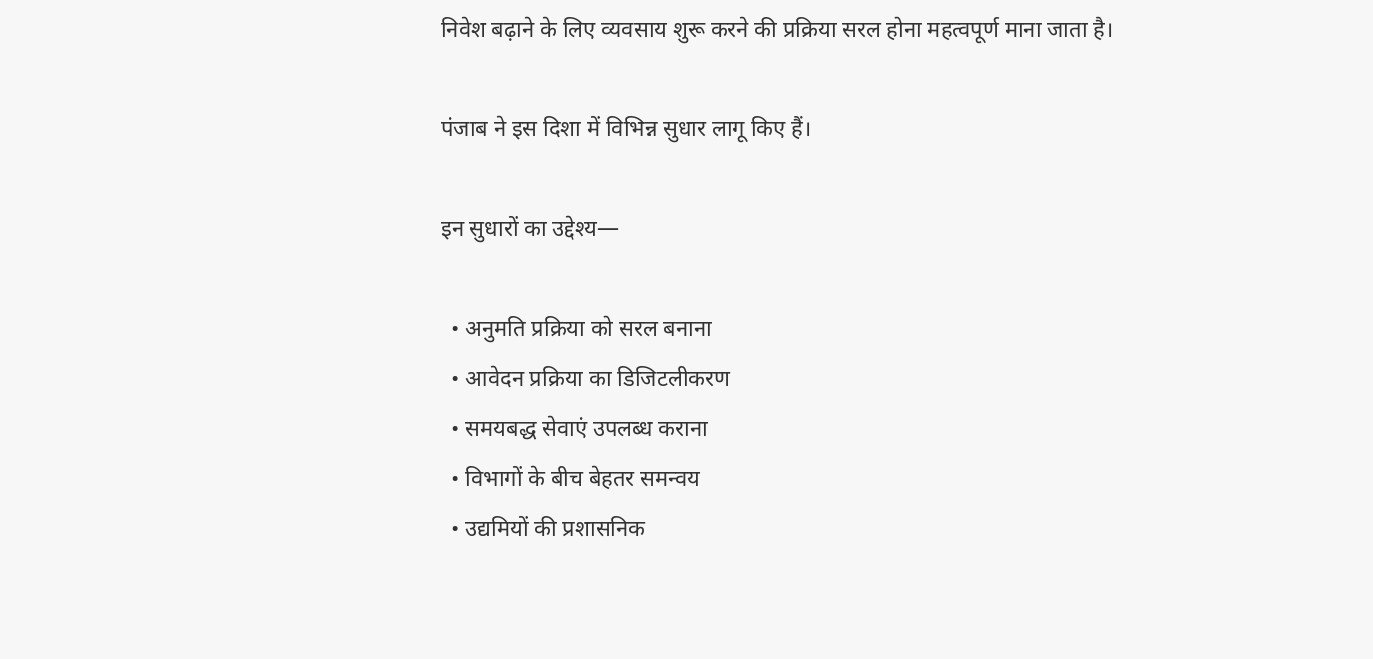निवेश बढ़ाने के लिए व्यवसाय शुरू करने की प्रक्रिया सरल होना महत्वपूर्ण माना जाता है।

पंजाब ने इस दिशा में विभिन्न सुधार लागू किए हैं।

इन सुधारों का उद्देश्य—

  • अनुमति प्रक्रिया को सरल बनाना
  • आवेदन प्रक्रिया का डिजिटलीकरण
  • समयबद्ध सेवाएं उपलब्ध कराना
  • विभागों के बीच बेहतर समन्वय
  • उद्यमियों की प्रशासनिक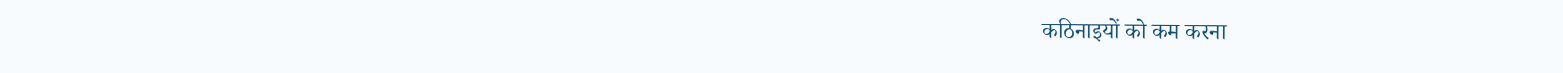कठिनाइयों को कम करना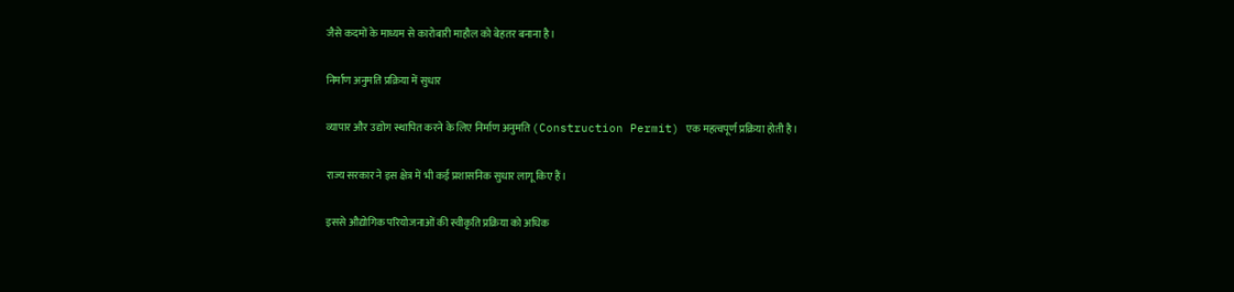जैसे कदमों के माध्यम से कारोबारी माहौल को बेहतर बनाना है।

निर्माण अनुमति प्रक्रिया में सुधार

व्यापार और उद्योग स्थापित करने के लिए निर्माण अनुमति (Construction Permit) एक महत्वपूर्ण प्रक्रिया होती है।

राज्य सरकार ने इस क्षेत्र में भी कई प्रशासनिक सुधार लागू किए हैं।

इससे औद्योगिक परियोजनाओं की स्वीकृति प्रक्रिया को अधिक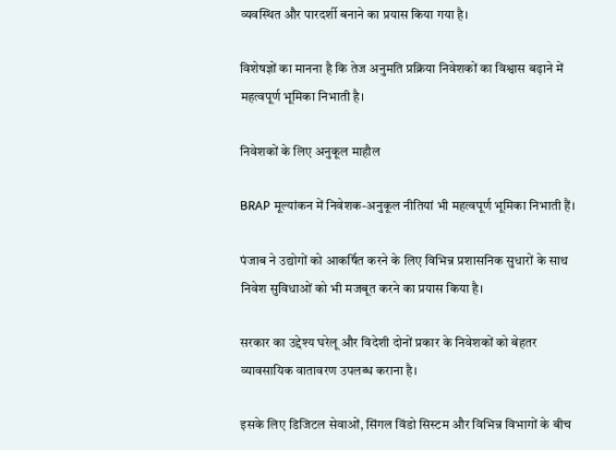व्यवस्थित और पारदर्शी बनाने का प्रयास किया गया है।

विशेषज्ञों का मानना है कि तेज अनुमति प्रक्रिया निवेशकों का विश्वास बढ़ाने में महत्वपूर्ण भूमिका निभाती है।

निवेशकों के लिए अनुकूल माहौल

BRAP मूल्यांकन में निवेशक-अनुकूल नीतियां भी महत्वपूर्ण भूमिका निभाती हैं।

पंजाब ने उद्योगों को आकर्षित करने के लिए विभिन्न प्रशासनिक सुधारों के साथ निवेश सुविधाओं को भी मजबूत करने का प्रयास किया है।

सरकार का उद्देश्य घरेलू और विदेशी दोनों प्रकार के निवेशकों को बेहतर व्यावसायिक वातावरण उपलब्ध कराना है।

इसके लिए डिजिटल सेवाओं, सिंगल विंडो सिस्टम और विभिन्न विभागों के बीच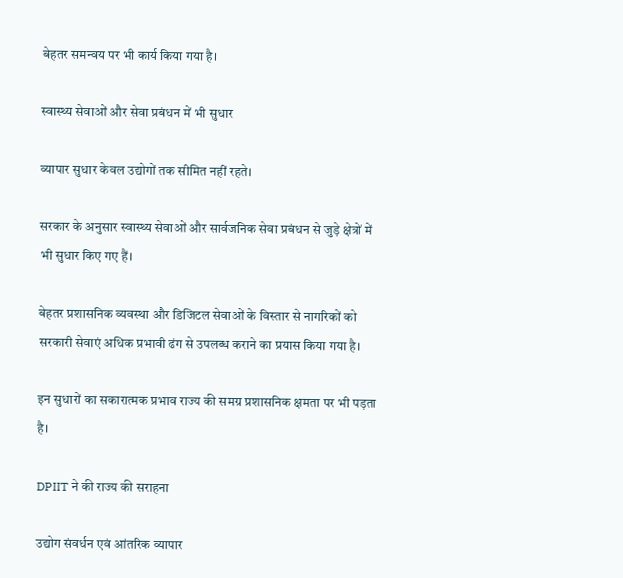बेहतर समन्वय पर भी कार्य किया गया है।

स्वास्थ्य सेवाओं और सेवा प्रबंधन में भी सुधार

व्यापार सुधार केवल उद्योगों तक सीमित नहीं रहते।

सरकार के अनुसार स्वास्थ्य सेवाओं और सार्वजनिक सेवा प्रबंधन से जुड़े क्षेत्रों में भी सुधार किए गए हैं।

बेहतर प्रशासनिक व्यवस्था और डिजिटल सेवाओं के विस्तार से नागरिकों को सरकारी सेवाएं अधिक प्रभावी ढंग से उपलब्ध कराने का प्रयास किया गया है।

इन सुधारों का सकारात्मक प्रभाव राज्य की समग्र प्रशासनिक क्षमता पर भी पड़ता है।

DPIIT ने की राज्य की सराहना

उद्योग संवर्धन एवं आंतरिक व्यापार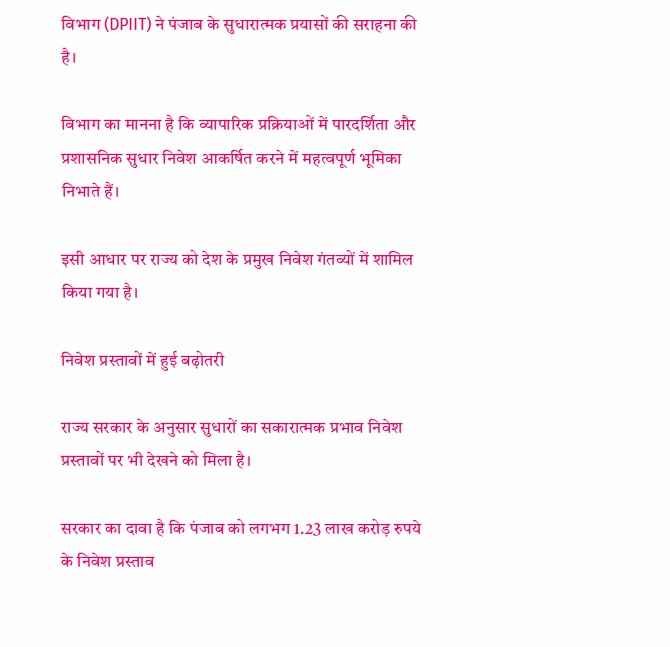विभाग (DPIIT) ने पंजाब के सुधारात्मक प्रयासों की सराहना की है।

विभाग का मानना है कि व्यापारिक प्रक्रियाओं में पारदर्शिता और प्रशासनिक सुधार निवेश आकर्षित करने में महत्वपूर्ण भूमिका निभाते हैं।

इसी आधार पर राज्य को देश के प्रमुख निवेश गंतव्यों में शामिल किया गया है।

निवेश प्रस्तावों में हुई बढ़ोतरी

राज्य सरकार के अनुसार सुधारों का सकारात्मक प्रभाव निवेश प्रस्तावों पर भी देखने को मिला है।

सरकार का दावा है कि पंजाब को लगभग 1.23 लाख करोड़ रुपये के निवेश प्रस्ताव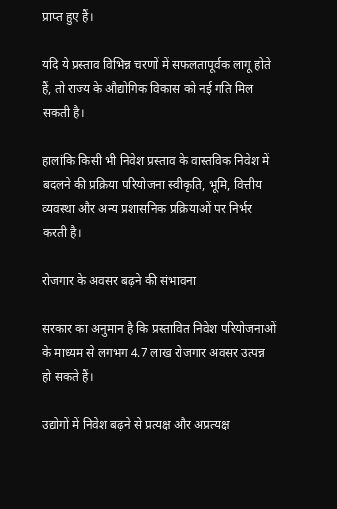प्राप्त हुए हैं।

यदि ये प्रस्ताव विभिन्न चरणों में सफलतापूर्वक लागू होते हैं, तो राज्य के औद्योगिक विकास को नई गति मिल सकती है।

हालांकि किसी भी निवेश प्रस्ताव के वास्तविक निवेश में बदलने की प्रक्रिया परियोजना स्वीकृति, भूमि, वित्तीय व्यवस्था और अन्य प्रशासनिक प्रक्रियाओं पर निर्भर करती है।

रोजगार के अवसर बढ़ने की संभावना

सरकार का अनुमान है कि प्रस्तावित निवेश परियोजनाओं के माध्यम से लगभग 4.7 लाख रोजगार अवसर उत्पन्न हो सकते हैं।

उद्योगों में निवेश बढ़ने से प्रत्यक्ष और अप्रत्यक्ष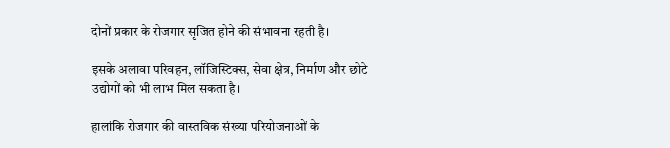दोनों प्रकार के रोजगार सृजित होने की संभावना रहती है।

इसके अलावा परिवहन, लॉजिस्टिक्स, सेवा क्षेत्र, निर्माण और छोटे उद्योगों को भी लाभ मिल सकता है।

हालांकि रोजगार की वास्तविक संख्या परियोजनाओं के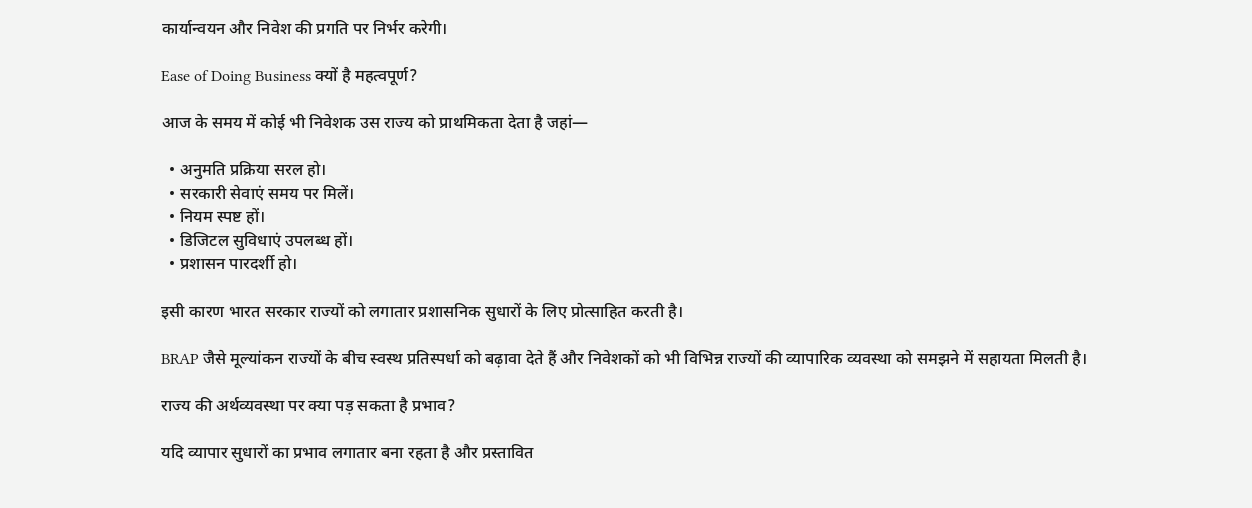कार्यान्वयन और निवेश की प्रगति पर निर्भर करेगी।

Ease of Doing Business क्यों है महत्वपूर्ण?

आज के समय में कोई भी निवेशक उस राज्य को प्राथमिकता देता है जहां—

  • अनुमति प्रक्रिया सरल हो।
  • सरकारी सेवाएं समय पर मिलें।
  • नियम स्पष्ट हों।
  • डिजिटल सुविधाएं उपलब्ध हों।
  • प्रशासन पारदर्शी हो।

इसी कारण भारत सरकार राज्यों को लगातार प्रशासनिक सुधारों के लिए प्रोत्साहित करती है।

BRAP जैसे मूल्यांकन राज्यों के बीच स्वस्थ प्रतिस्पर्धा को बढ़ावा देते हैं और निवेशकों को भी विभिन्न राज्यों की व्यापारिक व्यवस्था को समझने में सहायता मिलती है।

राज्य की अर्थव्यवस्था पर क्या पड़ सकता है प्रभाव?

यदि व्यापार सुधारों का प्रभाव लगातार बना रहता है और प्रस्तावित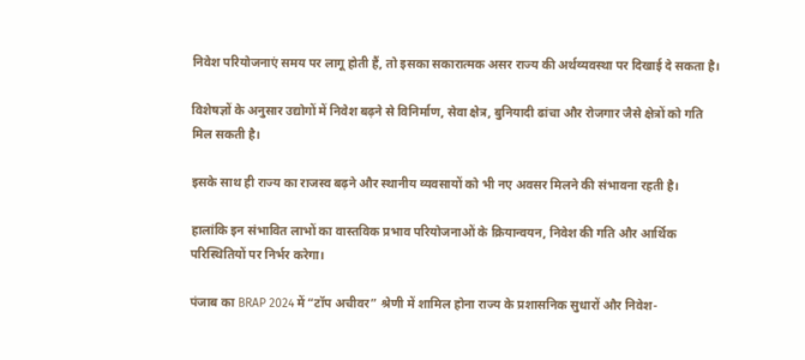निवेश परियोजनाएं समय पर लागू होती हैं, तो इसका सकारात्मक असर राज्य की अर्थव्यवस्था पर दिखाई दे सकता है।

विशेषज्ञों के अनुसार उद्योगों में निवेश बढ़ने से विनिर्माण, सेवा क्षेत्र, बुनियादी ढांचा और रोजगार जैसे क्षेत्रों को गति मिल सकती है।

इसके साथ ही राज्य का राजस्व बढ़ने और स्थानीय व्यवसायों को भी नए अवसर मिलने की संभावना रहती है।

हालांकि इन संभावित लाभों का वास्तविक प्रभाव परियोजनाओं के क्रियान्वयन, निवेश की गति और आर्थिक परिस्थितियों पर निर्भर करेगा।

पंजाब का BRAP 2024 में “टॉप अचीवर” श्रेणी में शामिल होना राज्य के प्रशासनिक सुधारों और निवेश-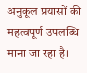अनुकूल प्रयासों की महत्वपूर्ण उपलब्धि माना जा रहा है।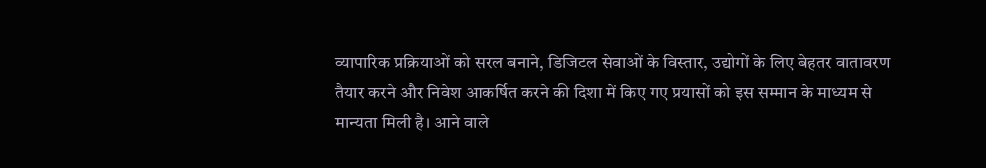व्यापारिक प्रक्रियाओं को सरल बनाने, डिजिटल सेवाओं के विस्तार, उद्योगों के लिए बेहतर वातावरण तैयार करने और निवेश आकर्षित करने की दिशा में किए गए प्रयासों को इस सम्मान के माध्यम से मान्यता मिली है। आने वाले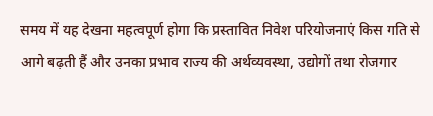समय में यह देखना महत्वपूर्ण होगा कि प्रस्तावित निवेश परियोजनाएं किस गति से आगे बढ़ती हैं और उनका प्रभाव राज्य की अर्थव्यवस्था, उद्योगों तथा रोजगार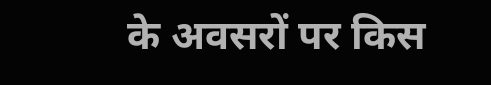के अवसरों पर किस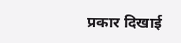प्रकार दिखाई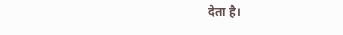देता है।